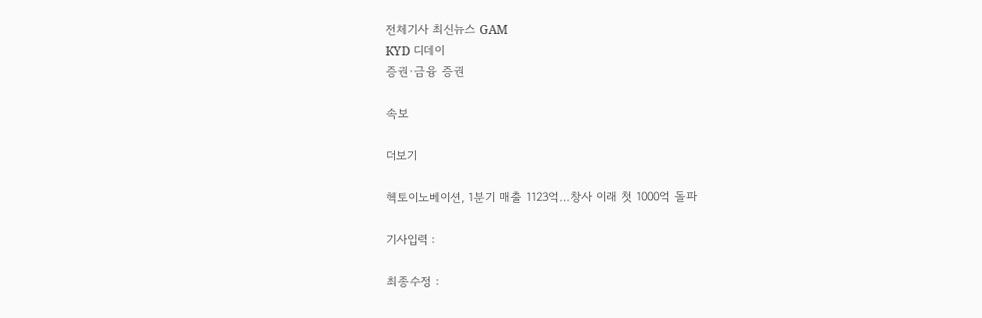전체기사 최신뉴스 GAM
KYD 디데이
증권·금융 증권

속보

더보기

헥토이노베이션, 1분기 매출 1123억…창사 이래 첫 1000억 돌파

기사입력 :

최종수정 :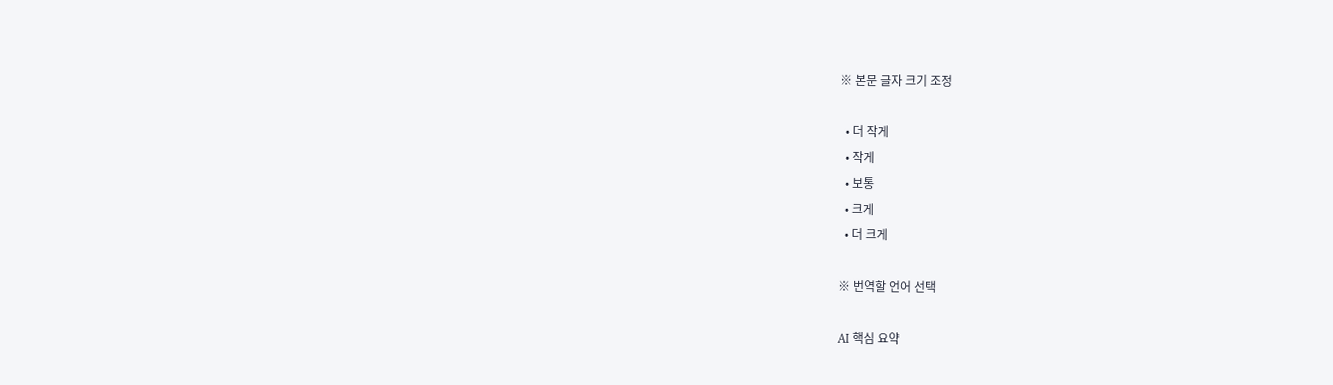※ 본문 글자 크기 조정

  • 더 작게
  • 작게
  • 보통
  • 크게
  • 더 크게

※ 번역할 언어 선택

AI 핵심 요약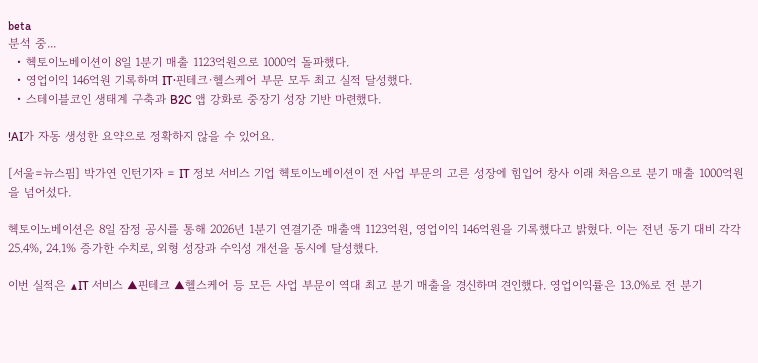beta
분석 중...
  • 헥토이노베이션이 8일 1분기 매출 1123억원으로 1000억 돌파했다.
  • 영업이익 146억원 기록하며 IT·핀테크·헬스케어 부문 모두 최고 실적 달성했다.
  • 스테이블코인 생태계 구축과 B2C 앱 강화로 중장기 성장 기반 마련했다.

!AI가 자동 생성한 요약으로 정확하지 않을 수 있어요.

[서울=뉴스핌] 박가연 인턴기자 = IT 정보 서비스 기업 헥토이노베이션이 전 사업 부문의 고른 성장에 힘입어 창사 이래 처음으로 분기 매출 1000억원을 넘어섰다.

헥토이노베이션은 8일 잠정 공시를 통해 2026년 1분기 연결기준 매출액 1123억원, 영업이익 146억원을 기록했다고 밝혔다. 이는 전년 동기 대비 각각 25.4%, 24.1% 증가한 수치로, 외형 성장과 수익성 개선을 동시에 달성했다.

이번 실적은 ▲IT 서비스 ▲핀테크 ▲헬스케어 등 모든 사업 부문이 역대 최고 분기 매출을 경신하며 견인했다. 영업이익률은 13.0%로 전 분기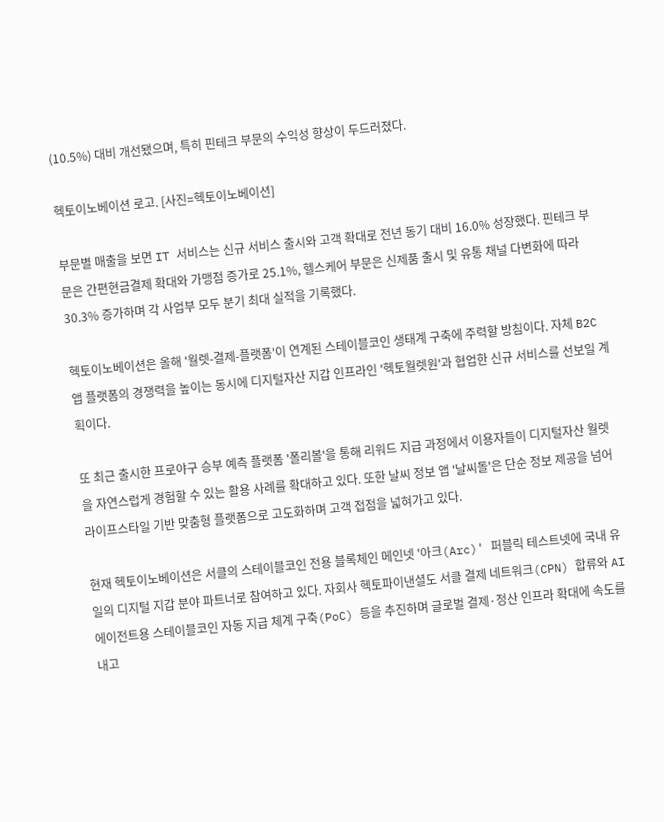(10.5%) 대비 개선됐으며, 특히 핀테크 부문의 수익성 향상이 두드러졌다.

헥토이노베이션 로고. [사진=헥토이노베이션]

부문별 매출을 보면 IT 서비스는 신규 서비스 출시와 고객 확대로 전년 동기 대비 16.0% 성장했다. 핀테크 부문은 간편현금결제 확대와 가맹점 증가로 25.1%, 헬스케어 부문은 신제품 출시 및 유통 채널 다변화에 따라 30.3% 증가하며 각 사업부 모두 분기 최대 실적을 기록했다.

헥토이노베이션은 올해 '월렛-결제-플랫폼'이 연계된 스테이블코인 생태계 구축에 주력할 방침이다. 자체 B2C 앱 플랫폼의 경쟁력을 높이는 동시에 디지털자산 지갑 인프라인 '헥토월렛원'과 협업한 신규 서비스를 선보일 계획이다.

또 최근 출시한 프로야구 승부 예측 플랫폼 '폴리볼'을 통해 리워드 지급 과정에서 이용자들이 디지털자산 월렛을 자연스럽게 경험할 수 있는 활용 사례를 확대하고 있다. 또한 날씨 정보 앱 '날씨돌'은 단순 정보 제공을 넘어 라이프스타일 기반 맞춤형 플랫폼으로 고도화하며 고객 접점을 넓혀가고 있다.

현재 헥토이노베이션은 서클의 스테이블코인 전용 블록체인 메인넷 '아크(Arc)' 퍼블릭 테스트넷에 국내 유일의 디지털 지갑 분야 파트너로 참여하고 있다. 자회사 헥토파이낸셜도 서클 결제 네트워크(CPN) 합류와 AI 에이전트용 스테이블코인 자동 지급 체계 구축(PoC) 등을 추진하며 글로벌 결제·정산 인프라 확대에 속도를 내고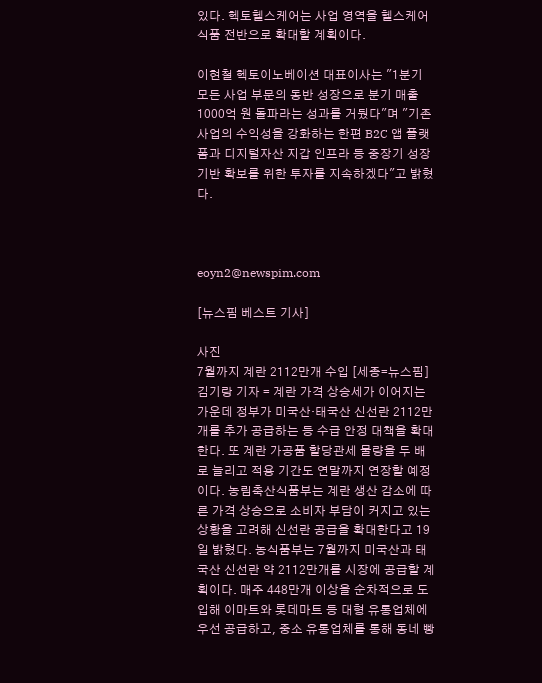있다. 헥토헬스케어는 사업 영역을 헬스케어 식품 전반으로 확대할 계획이다.

이현철 헥토이노베이션 대표이사는 "1분기 모든 사업 부문의 동반 성장으로 분기 매출 1000억 원 돌파라는 성과를 거뒀다"며 "기존 사업의 수익성을 강화하는 한편 B2C 앱 플랫폼과 디지털자산 지갑 인프라 등 중장기 성장 기반 확보를 위한 투자를 지속하겠다"고 밝혔다.



eoyn2@newspim.com

[뉴스핌 베스트 기사]

사진
7월까지 계란 2112만개 수입 [세종=뉴스핌] 김기랑 기자 = 계란 가격 상승세가 이어지는 가운데 정부가 미국산·태국산 신선란 2112만개를 추가 공급하는 등 수급 안정 대책을 확대한다. 또 계란 가공품 할당관세 물량을 두 배로 늘리고 적용 기간도 연말까지 연장할 예정이다. 농림축산식품부는 계란 생산 감소에 따른 가격 상승으로 소비자 부담이 커지고 있는 상황을 고려해 신선란 공급을 확대한다고 19일 밝혔다. 농식품부는 7월까지 미국산과 태국산 신선란 약 2112만개를 시장에 공급할 계획이다. 매주 448만개 이상을 순차적으로 도입해 이마트와 롯데마트 등 대형 유통업체에 우선 공급하고, 중소 유통업체를 통해 동네 빵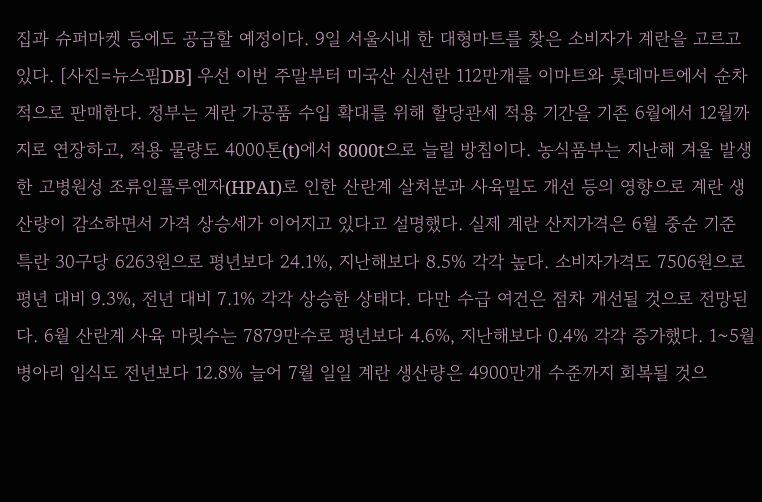집과 슈퍼마켓 등에도 공급할 예정이다. 9일 서울시내 한 대형마트를 찾은 소비자가 계란을 고르고 있다. [사진=뉴스핌DB] 우선 이번 주말부터 미국산 신선란 112만개를 이마트와 롯데마트에서 순차적으로 판매한다. 정부는 계란 가공품 수입 확대를 위해 할당관세 적용 기간을 기존 6월에서 12월까지로 연장하고, 적용 물량도 4000톤(t)에서 8000t으로 늘릴 방침이다. 농식품부는 지난해 겨울 발생한 고병원성 조류인플루엔자(HPAI)로 인한 산란계 살처분과 사육밀도 개선 등의 영향으로 계란 생산량이 감소하면서 가격 상승세가 이어지고 있다고 설명했다. 실제 계란 산지가격은 6월 중순 기준 특란 30구당 6263원으로 평년보다 24.1%, 지난해보다 8.5% 각각 높다. 소비자가격도 7506원으로 평년 대비 9.3%, 전년 대비 7.1% 각각 상승한 상태다. 다만 수급 여건은 점차 개선될 것으로 전망된다. 6월 산란계 사육 마릿수는 7879만수로 평년보다 4.6%, 지난해보다 0.4% 각각 증가했다. 1~5월 병아리 입식도 전년보다 12.8% 늘어 7월 일일 계란 생산량은 4900만개 수준까지 회복될 것으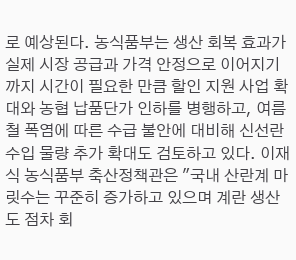로 예상된다. 농식품부는 생산 회복 효과가 실제 시장 공급과 가격 안정으로 이어지기까지 시간이 필요한 만큼 할인 지원 사업 확대와 농협 납품단가 인하를 병행하고, 여름철 폭염에 따른 수급 불안에 대비해 신선란 수입 물량 추가 확대도 검토하고 있다. 이재식 농식품부 축산정책관은 "국내 산란계 마릿수는 꾸준히 증가하고 있으며 계란 생산도 점차 회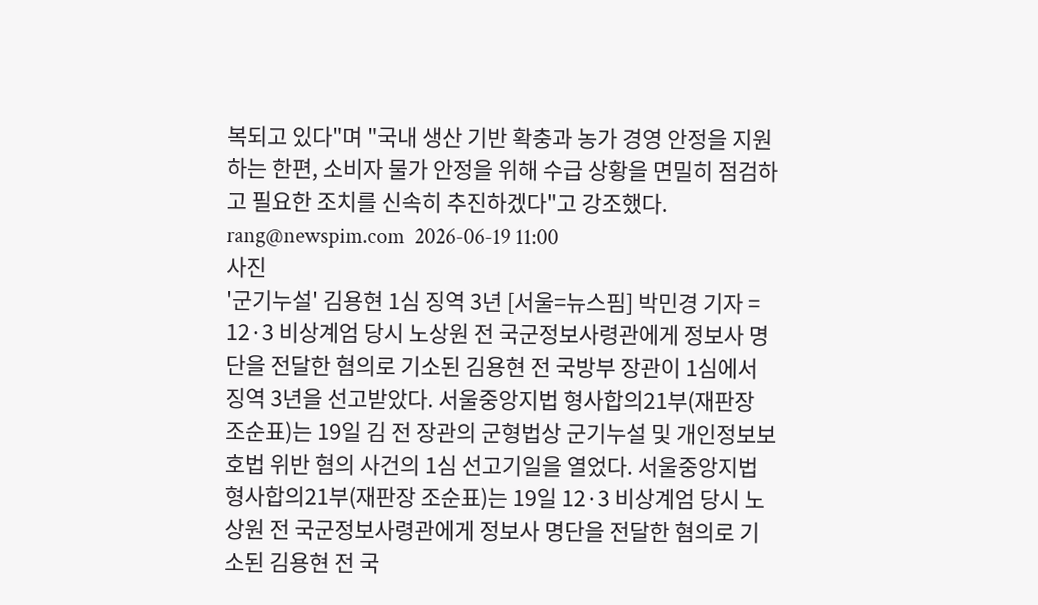복되고 있다"며 "국내 생산 기반 확충과 농가 경영 안정을 지원하는 한편, 소비자 물가 안정을 위해 수급 상황을 면밀히 점검하고 필요한 조치를 신속히 추진하겠다"고 강조했다. rang@newspim.com  2026-06-19 11:00
사진
'군기누설' 김용현 1심 징역 3년 [서울=뉴스핌] 박민경 기자 = 12·3 비상계엄 당시 노상원 전 국군정보사령관에게 정보사 명단을 전달한 혐의로 기소된 김용현 전 국방부 장관이 1심에서 징역 3년을 선고받았다. 서울중앙지법 형사합의21부(재판장 조순표)는 19일 김 전 장관의 군형법상 군기누설 및 개인정보보호법 위반 혐의 사건의 1심 선고기일을 열었다. 서울중앙지법 형사합의21부(재판장 조순표)는 19일 12·3 비상계엄 당시 노상원 전 국군정보사령관에게 정보사 명단을 전달한 혐의로 기소된 김용현 전 국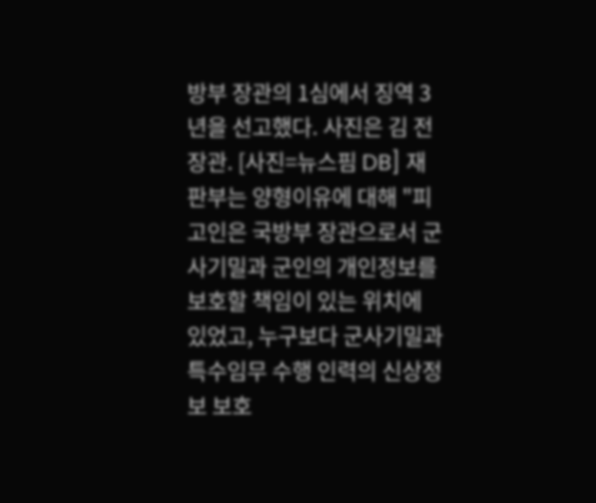방부 장관의 1심에서 징역 3년을 선고했다. 사진은 김 전 장관. [사진=뉴스핌 DB] 재판부는 양형이유에 대해 "피고인은 국방부 장관으로서 군사기밀과 군인의 개인정보를 보호할 책임이 있는 위치에 있었고, 누구보다 군사기밀과 특수임무 수행 인력의 신상정보 보호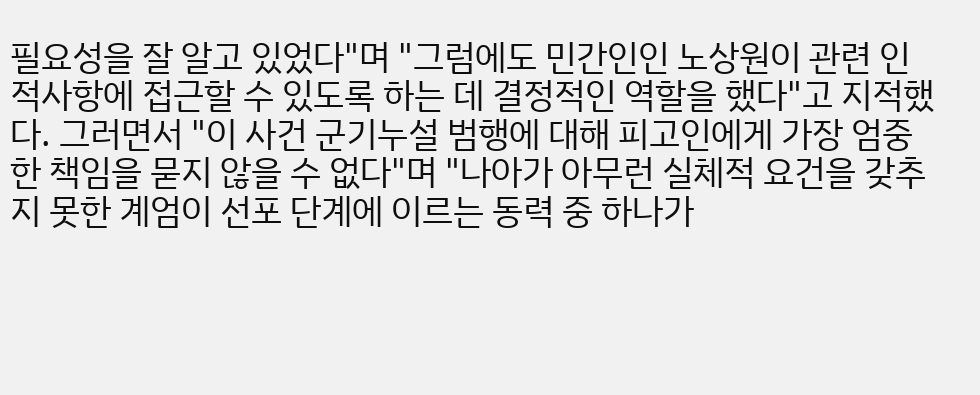필요성을 잘 알고 있었다"며 "그럼에도 민간인인 노상원이 관련 인적사항에 접근할 수 있도록 하는 데 결정적인 역할을 했다"고 지적했다. 그러면서 "이 사건 군기누설 범행에 대해 피고인에게 가장 엄중한 책임을 묻지 않을 수 없다"며 "나아가 아무런 실체적 요건을 갖추지 못한 계엄이 선포 단계에 이르는 동력 중 하나가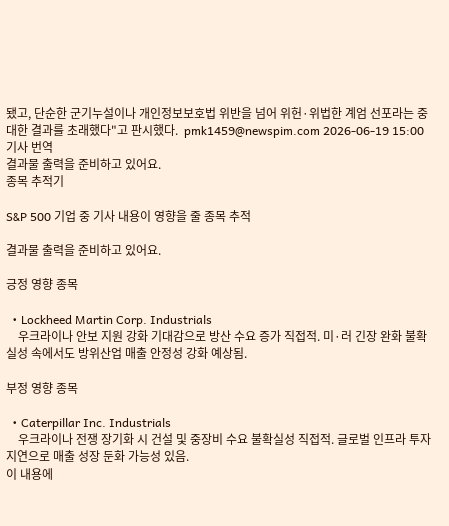됐고, 단순한 군기누설이나 개인정보보호법 위반을 넘어 위헌·위법한 계엄 선포라는 중대한 결과를 초래했다"고 판시했다.  pmk1459@newspim.com 2026-06-19 15:00
기사 번역
결과물 출력을 준비하고 있어요.
종목 추적기

S&P 500 기업 중 기사 내용이 영향을 줄 종목 추적

결과물 출력을 준비하고 있어요.

긍정 영향 종목

  • Lockheed Martin Corp. Industrials
    우크라이나 안보 지원 강화 기대감으로 방산 수요 증가 직접적. 미·러 긴장 완화 불확실성 속에서도 방위산업 매출 안정성 강화 예상됨.

부정 영향 종목

  • Caterpillar Inc. Industrials
    우크라이나 전쟁 장기화 시 건설 및 중장비 수요 불확실성 직접적. 글로벌 인프라 투자 지연으로 매출 성장 둔화 가능성 있음.
이 내용에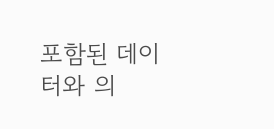포함된 데이터와 의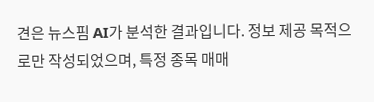견은 뉴스핌 AI가 분석한 결과입니다. 정보 제공 목적으로만 작성되었으며, 특정 종목 매매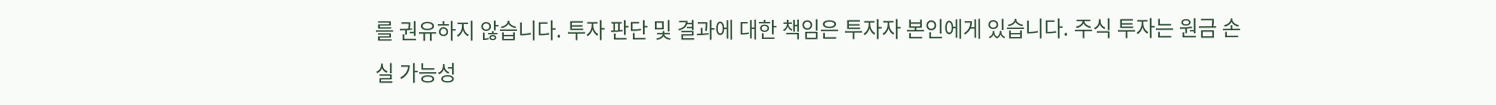를 권유하지 않습니다. 투자 판단 및 결과에 대한 책임은 투자자 본인에게 있습니다. 주식 투자는 원금 손실 가능성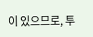이 있으므로, 투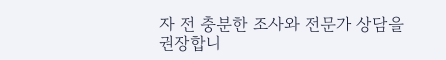자 전 충분한 조사와 전문가 상담을 권장합니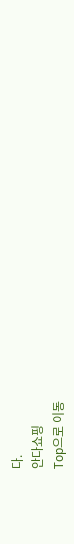다.
안다쇼핑
Top으로 이동